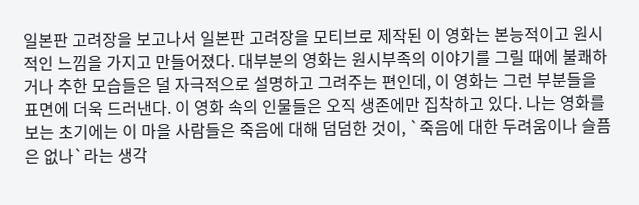일본판 고려장을 보고나서 일본판 고려장을 모티브로 제작된 이 영화는 본능적이고 원시적인 느낌을 가지고 만들어졌다. 대부분의 영화는 원시부족의 이야기를 그릴 때에 불쾌하거나 추한 모습들은 덜 자극적으로 설명하고 그려주는 편인데, 이 영화는 그런 부분들을 표면에 더욱 드러낸다. 이 영화 속의 인물들은 오직 생존에만 집착하고 있다. 나는 영화를 보는 초기에는 이 마을 사람들은 죽음에 대해 덤덤한 것이, `죽음에 대한 두려움이나 슬픔은 없나`라는 생각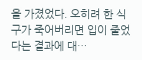을 가졌었다. 오히려 한 식구가 죽어버리면 입이 줄었다는 결과에 대…